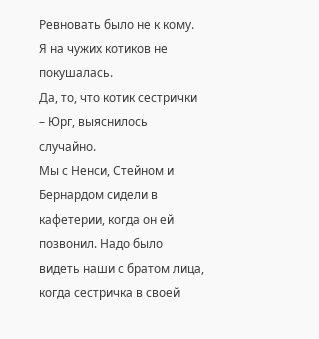Ревновать было не к кому. Я на чужих котиков не покушалась.
Да, то, что котик сестрички – Юрг, выяснилось случайно.
Мы с Ненси, Стейном и Бернардом сидели в кафетерии, когда он ей позвонил. Надо было видеть наши с братом лица, когда сестричка в своей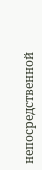непосредственной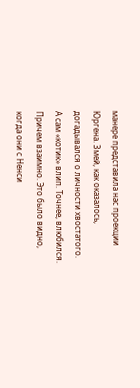манере представила нас проекции Юргена. Змей, как оказалось, догадывался о личности хвостатого.
А сам «котик» влип. Точнее, влюбился. Причем взаимно. Это было видно, когда они с Ненси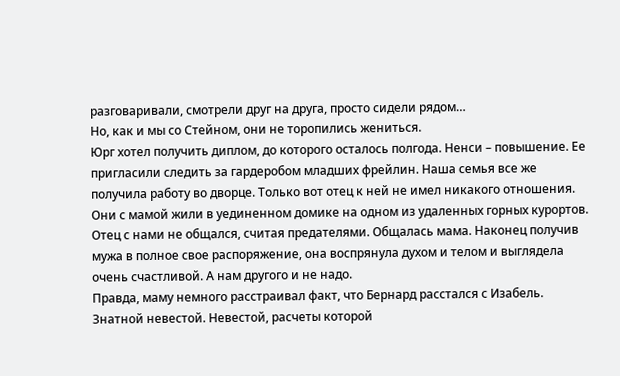разговаривали, смотрели друг на друга, просто сидели рядом…
Но, как и мы со Стейном, они не торопились жениться.
Юрг хотел получить диплом, до которого осталось полгода. Ненси – повышение. Ее пригласили следить за гардеробом младших фрейлин. Наша семья все же получила работу во дворце. Только вот отец к ней не имел никакого отношения. Они с мамой жили в уединенном домике на одном из удаленных горных курортов. Отец с нами не общался, считая предателями. Общалась мама. Наконец получив мужа в полное свое распоряжение, она воспрянула духом и телом и выглядела очень счастливой. А нам другого и не надо.
Правда, маму немного расстраивал факт, что Бернард расстался с Изабель. Знатной невестой. Невестой, расчеты которой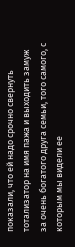показали, что ей надо срочно свернуть тотализатор на имя пажа и выходить замуж за очень богатого друга семьи, того самого, с которым мы видели ее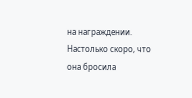на награждении. Настолько скоро, что она бросила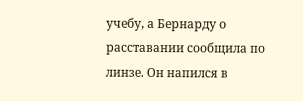учебу, а Бернарду о расставании сообщила по линзе. Он напился в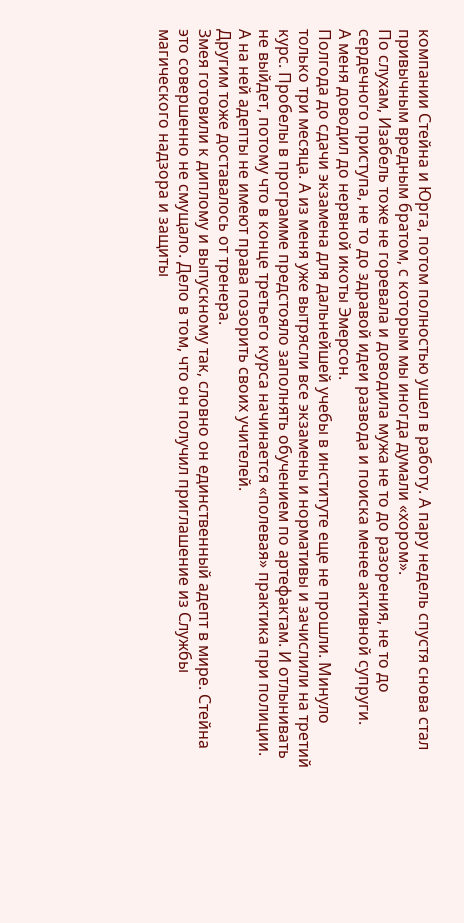компании Стейна и Юрга, потом полностью ушел в работу. А пару недель спустя снова стал привычным вредным братом, с которым мы иногда думали «хором».
По слухам, Изабель тоже не горевала и доводила мужа не то до разорения, не то до сердечного приступа, не то до здравой идеи развода и поиска менее активной супруги.
А меня доводил до нервной икоты Эмерсон.
Полгода до сдачи экзамена для дальнейшей учебы в институте еще не прошли. Минуло только три месяца. А из меня уже вытрясли все экзамены и нормативы и зачислили на третий курс. Пробелы в программе предстояло заполнять обучением по артефактам. И отлынивать не выйдет, потому что в конце третьего курса начинается «полевая» практика при полиции. А на ней адепты не имеют права позорить своих учителей.
Другим тоже доставалось от тренера.
Змея готовили к диплому и выпускному так, словно он единственный адепт в мире. Стейна это совершенно не смущало. Дело в том, что он получил приглашение из Службы магического надзора и защиты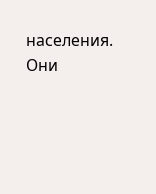населения. Они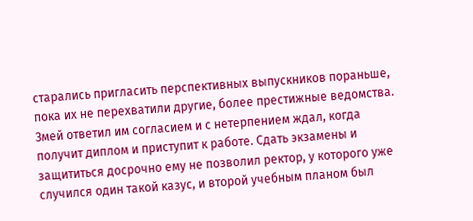старались пригласить перспективных выпускников пораньше, пока их не перехватили другие, более престижные ведомства. Змей ответил им согласием и с нетерпением ждал, когда получит диплом и приступит к работе. Сдать экзамены и защититься досрочно ему не позволил ректор, у которого уже случился один такой казус, и второй учебным планом был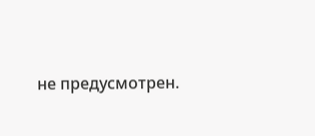не предусмотрен.